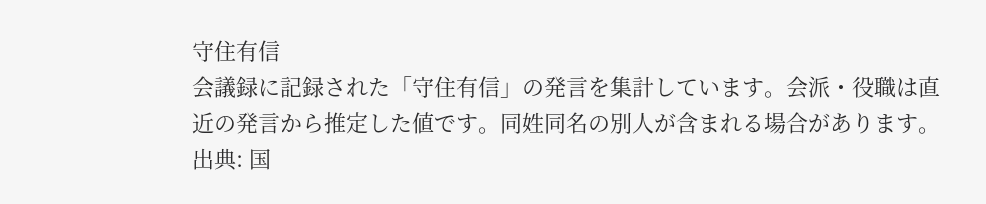守住有信
会議録に記録された「守住有信」の発言を集計しています。会派・役職は直近の発言から推定した値です。同姓同名の別人が含まれる場合があります。
出典: 国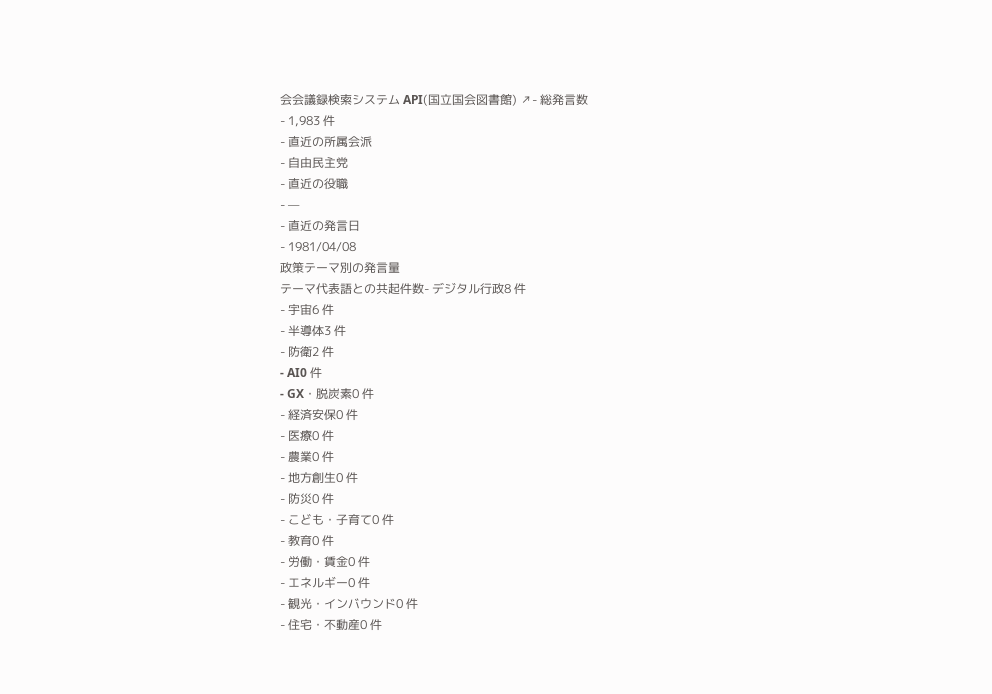会会議録検索システム API(国立国会図書館) ↗- 総発言数
- 1,983 件
- 直近の所属会派
- 自由民主党
- 直近の役職
- —
- 直近の発言日
- 1981/04/08
政策テーマ別の発言量
テーマ代表語との共起件数- デジタル行政8 件
- 宇宙6 件
- 半導体3 件
- 防衛2 件
- AI0 件
- GX・脱炭素0 件
- 経済安保0 件
- 医療0 件
- 農業0 件
- 地方創生0 件
- 防災0 件
- こども・子育て0 件
- 教育0 件
- 労働・賃金0 件
- エネルギー0 件
- 観光・インバウンド0 件
- 住宅・不動産0 件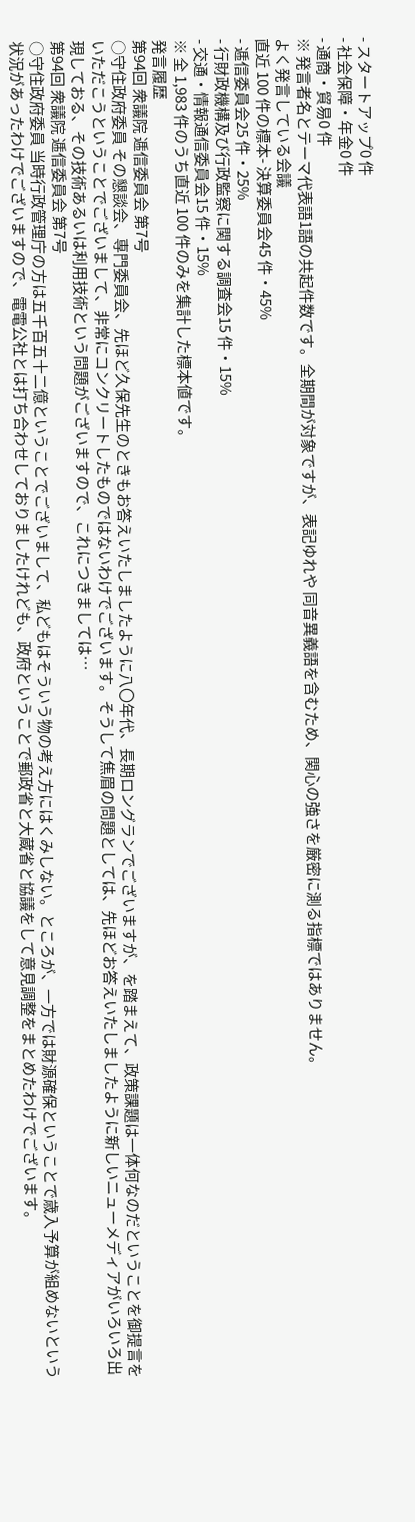- スタートアップ0 件
- 社会保障・年金0 件
- 通商・貿易0 件
※ 発言者名とテーマ代表語1語の共起件数です。全期間が対象ですが、表記ゆれや 同音異義語を含むため、関心の強さを厳密に測る指標ではありません。
よく発言している会議
直近 100 件の標本- 決算委員会45 件・45%
- 逓信委員会25 件・25%
- 行財政機構及び行政監察に関する調査会15 件・15%
- 交通・情報通信委員会15 件・15%
※ 全 1,983 件のうち直近 100 件のみを集計した標本値です。
発言履歴
第94回 衆議院 逓信委員会 第7号
○守住政府委員 その懇談会、専門委員会、先ほど久保先生のときもお答えいたしましたように八〇年代、長期ロングランでございますが、を踏まえて、政策課題は一体何なのだということを御提言をいただこうということでございまして、非常にコンクリートしたものではないわけでございます。そうして焦眉の問題としては、先ほどお答えいたしましたように新しいニューメディアがいろいろ出現しておる、その技術あるいは利用技術という問題がございますので、これにつきましては…
第94回 衆議院 逓信委員会 第7号
○守住政府委員 当時行政管理庁の方は五千百五十二億ということでございまして、私どもはそういう物の考え方にはくみしない。ところが、一方では財源確保ということで歳入予算が組めないという状況があったわけでございますので、電電公社とは打ち合わせしておりましたけれども、政府ということで郵政省と大蔵省と協議をして意見調整をまとめたわけでございます。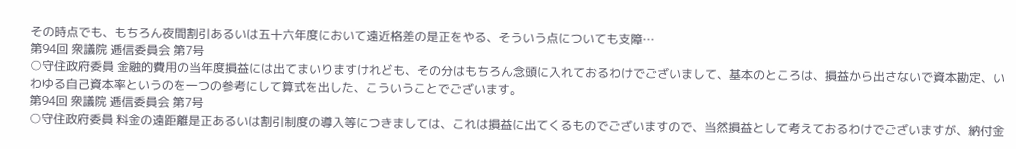その時点でも、もちろん夜間割引あるいは五十六年度において遠近格差の是正をやる、そういう点についても支障…
第94回 衆議院 逓信委員会 第7号
○守住政府委員 金融的費用の当年度損益には出てまいりますけれども、その分はもちろん念頭に入れておるわけでございまして、基本のところは、損益から出さないで資本勘定、いわゆる自己資本率というのを一つの参考にして算式を出した、こういうことでございます。
第94回 衆議院 逓信委員会 第7号
○守住政府委員 料金の遠距離是正あるいは割引制度の導入等につきましては、これは損益に出てくるものでございますので、当然損益として考えておるわけでございますが、納付金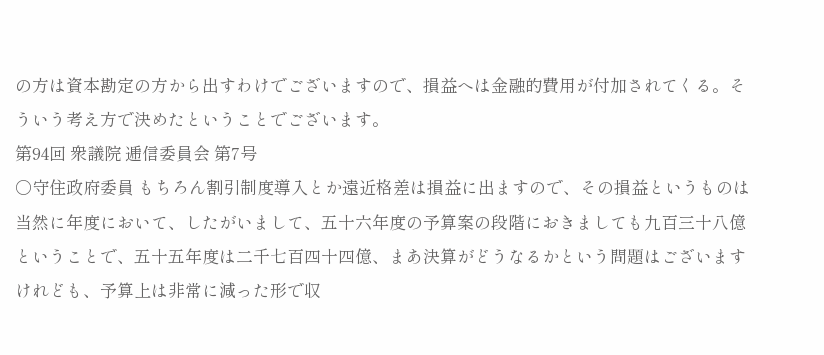の方は資本勘定の方から出すわけでございますので、損益へは金融的費用が付加されてくる。そういう考え方で決めたということでございます。
第94回 衆議院 逓信委員会 第7号
○守住政府委員 もちろん割引制度導入とか遠近格差は損益に出ますので、その損益というものは当然に年度において、したがいまして、五十六年度の予算案の段階におきましても九百三十八億ということで、五十五年度は二千七百四十四億、まあ決算がどうなるかという問題はございますけれども、予算上は非常に減った形で収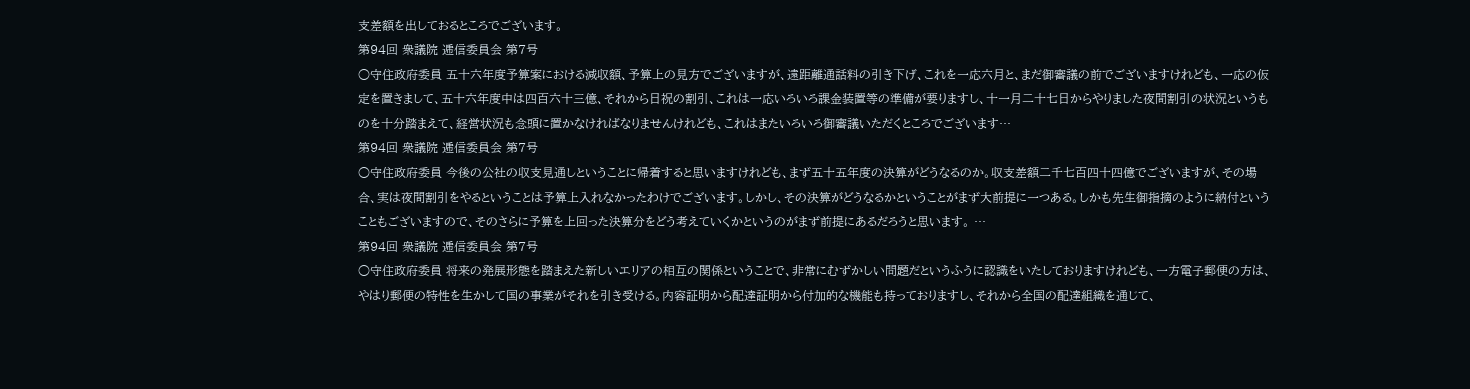支差額を出しておるところでございます。
第94回 衆議院 逓信委員会 第7号
○守住政府委員 五十六年度予算案における減収額、予算上の見方でございますが、遠距離通話料の引き下げ、これを一応六月と、まだ御審議の前でございますけれども、一応の仮定を置きまして、五十六年度中は四百六十三億、それから日祝の割引、これは一応いろいろ課金装置等の準備が要りますし、十一月二十七日からやりました夜間割引の状況というものを十分踏まえて、経営状況も念頭に置かなければなりませんけれども、これはまたいろいろ御審議いただくところでございます…
第94回 衆議院 逓信委員会 第7号
○守住政府委員 今後の公社の収支見通しということに帰着すると思いますけれども、まず五十五年度の決算がどうなるのか。収支差額二千七百四十四億でございますが、その場合、実は夜間割引をやるということは予算上入れなかったわけでございます。しかし、その決算がどうなるかということがまず大前提に一つある。しかも先生御指摘のように納付ということもございますので、そのさらに予算を上回った決算分をどう考えていくかというのがまず前提にあるだろうと思います。 …
第94回 衆議院 逓信委員会 第7号
○守住政府委員 将来の発展形態を踏まえた新しいエリアの相互の関係ということで、非常にむずかしい問題だというふうに認識をいたしておりますけれども、一方電子郵便の方は、やはり郵便の特性を生かして国の事業がそれを引き受ける。内容証明から配達証明から付加的な機能も持っておりますし、それから全国の配達組織を通じて、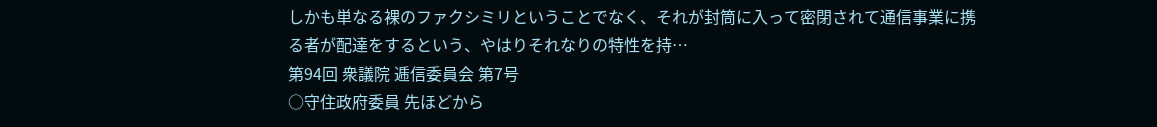しかも単なる裸のファクシミリということでなく、それが封筒に入って密閉されて通信事業に携る者が配達をするという、やはりそれなりの特性を持…
第94回 衆議院 逓信委員会 第7号
○守住政府委員 先ほどから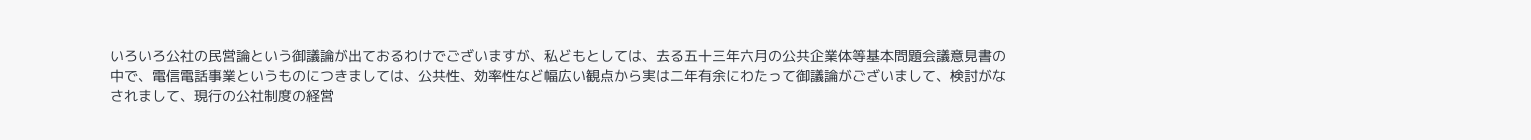いろいろ公社の民営論という御議論が出ておるわけでございますが、私どもとしては、去る五十三年六月の公共企業体等基本問題会議意見書の中で、電信電話事業というものにつきましては、公共性、効率性など幅広い観点から実は二年有余にわたって御議論がございまして、検討がなされまして、現行の公社制度の経営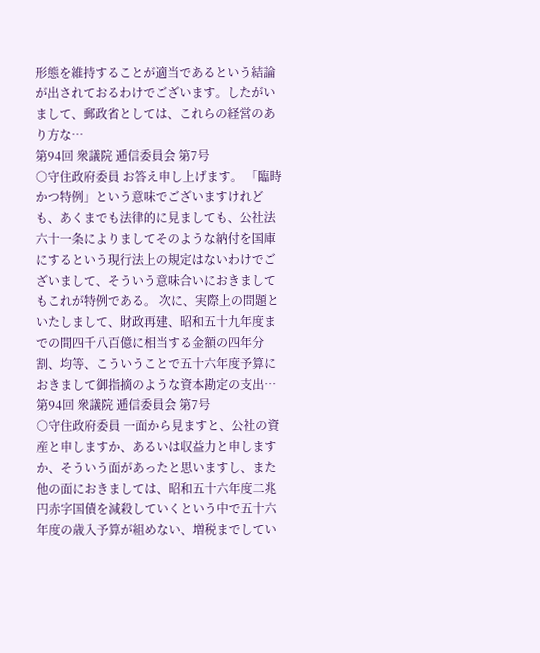形態を維持することが適当であるという結論が出されておるわけでございます。したがいまして、郵政省としては、これらの経営のあり方な…
第94回 衆議院 逓信委員会 第7号
○守住政府委員 お答え申し上げます。 「臨時かつ特例」という意味でございますけれども、あくまでも法律的に見ましても、公社法六十一条によりましてそのような納付を国庫にするという現行法上の規定はないわけでございまして、そういう意味合いにおきましてもこれが特例である。 次に、実際上の問題といたしまして、財政再建、昭和五十九年度までの間四千八百億に相当する金額の四年分割、均等、こういうことで五十六年度予算におきまして御指摘のような資本勘定の支出…
第94回 衆議院 逓信委員会 第7号
○守住政府委員 一面から見ますと、公社の資産と申しますか、あるいは収益力と申しますか、そういう面があったと思いますし、また他の面におきましては、昭和五十六年度二兆円赤字国債を減殺していくという中で五十六年度の歳入予算が組めない、増税までしてい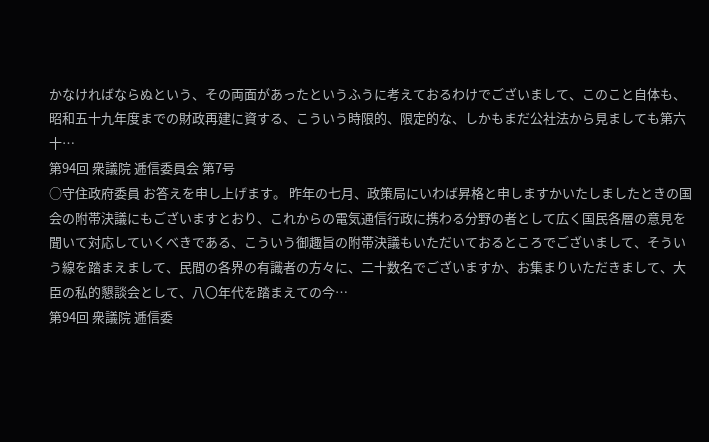かなければならぬという、その両面があったというふうに考えておるわけでございまして、このこと自体も、昭和五十九年度までの財政再建に資する、こういう時限的、限定的な、しかもまだ公社法から見ましても第六十…
第94回 衆議院 逓信委員会 第7号
○守住政府委員 お答えを申し上げます。 昨年の七月、政策局にいわば昇格と申しますかいたしましたときの国会の附帯決議にもございますとおり、これからの電気通信行政に携わる分野の者として広く国民各層の意見を聞いて対応していくべきである、こういう御趣旨の附帯決議もいただいておるところでございまして、そういう線を踏まえまして、民間の各界の有識者の方々に、二十数名でございますか、お集まりいただきまして、大臣の私的懇談会として、八〇年代を踏まえての今…
第94回 衆議院 逓信委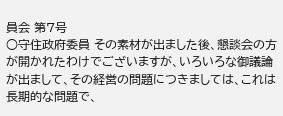員会 第7号
○守住政府委員 その素材が出ました後、懇談会の方が開かれたわけでございますが、いろいろな御議論が出まして、その経営の問題につきましては、これは長期的な問題で、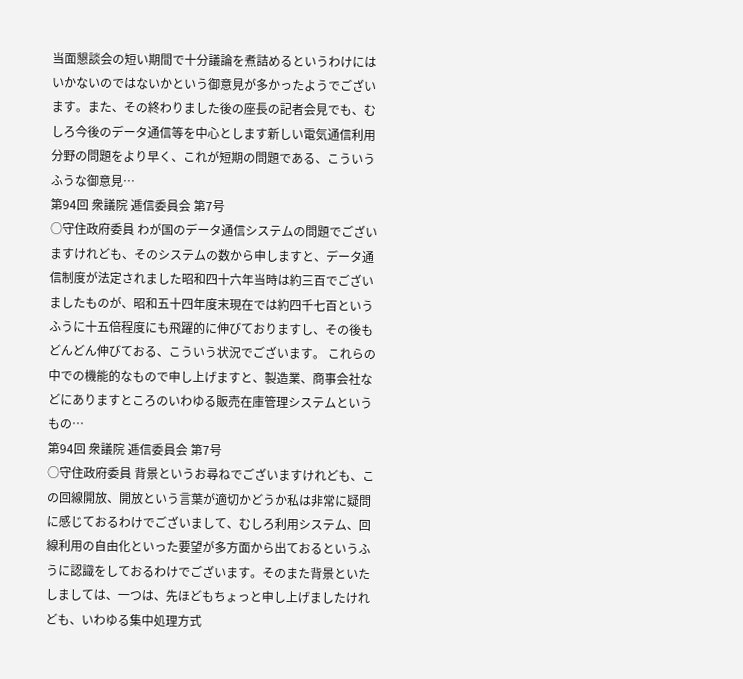当面懇談会の短い期間で十分議論を煮詰めるというわけにはいかないのではないかという御意見が多かったようでございます。また、その終わりました後の座長の記者会見でも、むしろ今後のデータ通信等を中心とします新しい電気通信利用分野の問題をより早く、これが短期の問題である、こういうふうな御意見…
第94回 衆議院 逓信委員会 第7号
○守住政府委員 わが国のデータ通信システムの問題でございますけれども、そのシステムの数から申しますと、データ通信制度が法定されました昭和四十六年当時は約三百でございましたものが、昭和五十四年度末現在では約四千七百というふうに十五倍程度にも飛躍的に伸びておりますし、その後もどんどん伸びておる、こういう状況でございます。 これらの中での機能的なもので申し上げますと、製造業、商事会社などにありますところのいわゆる販売在庫管理システムというもの…
第94回 衆議院 逓信委員会 第7号
○守住政府委員 背景というお尋ねでございますけれども、この回線開放、開放という言葉が適切かどうか私は非常に疑問に感じておるわけでございまして、むしろ利用システム、回線利用の自由化といった要望が多方面から出ておるというふうに認識をしておるわけでございます。そのまた背景といたしましては、一つは、先ほどもちょっと申し上げましたけれども、いわゆる集中処理方式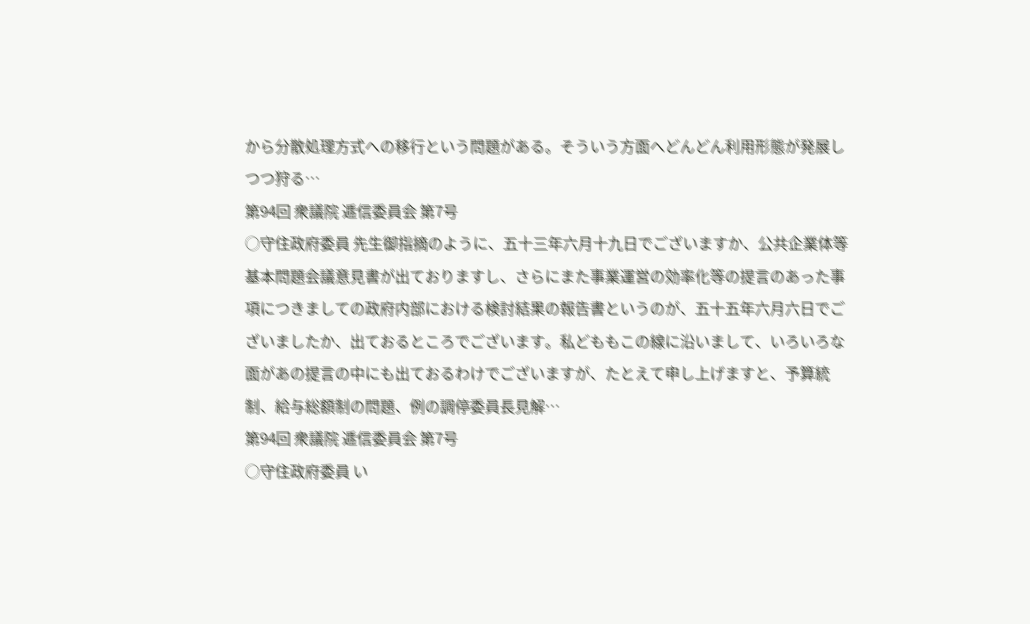から分散処理方式への移行という問題がある。そういう方面へどんどん利用形態が発展しつつ狩る…
第94回 衆議院 逓信委員会 第7号
○守住政府委員 先生御指摘のように、五十三年六月十九日でございますか、公共企業体等基本問題会議意見書が出ておりますし、さらにまた事業運営の効率化等の提言のあった事項につきましての政府内部における検討結果の報告書というのが、五十五年六月六日でございましたか、出ておるところでございます。私どももこの線に沿いまして、いろいろな面があの提言の中にも出ておるわけでございますが、たとえて申し上げますと、予算統制、給与総額制の問題、例の調停委員長見解…
第94回 衆議院 逓信委員会 第7号
○守住政府委員 い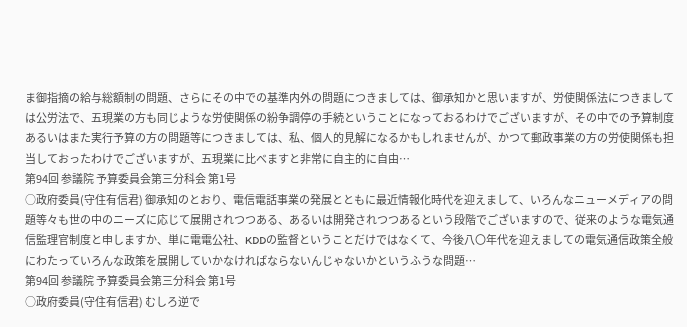ま御指摘の給与総額制の問題、さらにその中での基準内外の問題につきましては、御承知かと思いますが、労使関係法につきましては公労法で、五現業の方も同じような労使関係の紛争調停の手続ということになっておるわけでございますが、その中での予算制度あるいはまた実行予算の方の問題等につきましては、私、個人的見解になるかもしれませんが、かつて郵政事業の方の労使関係も担当しておったわけでございますが、五現業に比べますと非常に自主的に自由…
第94回 参議院 予算委員会第三分科会 第1号
○政府委員(守住有信君) 御承知のとおり、電信電話事業の発展とともに最近情報化時代を迎えまして、いろんなニューメディアの問題等々も世の中のニーズに応じて展開されつつある、あるいは開発されつつあるという段階でございますので、従来のような電気通信監理官制度と申しますか、単に電電公社、KDDの監督ということだけではなくて、今後八〇年代を迎えましての電気通信政策全般にわたっていろんな政策を展開していかなければならないんじゃないかというふうな問題…
第94回 参議院 予算委員会第三分科会 第1号
○政府委員(守住有信君) むしろ逆で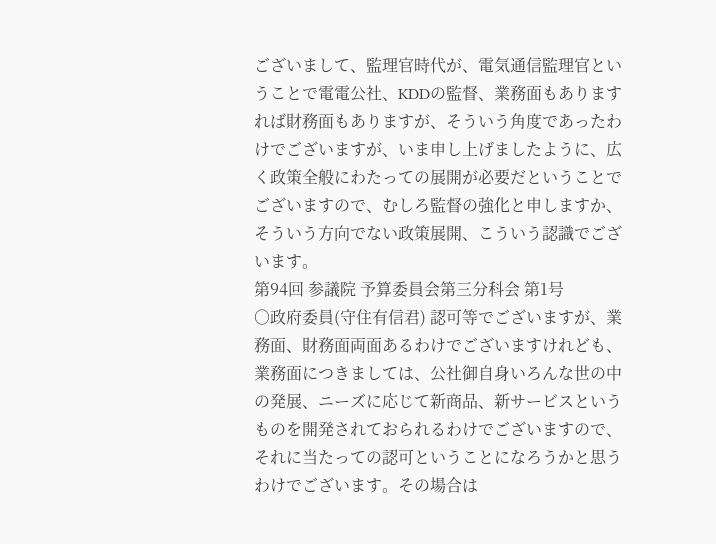ございまして、監理官時代が、電気通信監理官ということで電電公社、KDDの監督、業務面もありますれば財務面もありますが、そういう角度であったわけでございますが、いま申し上げましたように、広く政策全般にわたっての展開が必要だということでございますので、むしろ監督の強化と申しますか、そういう方向でない政策展開、こういう認識でございます。
第94回 参議院 予算委員会第三分科会 第1号
○政府委員(守住有信君) 認可等でございますが、業務面、財務面両面あるわけでございますけれども、業務面につきましては、公社御自身いろんな世の中の発展、ニーズに応じて新商品、新サービスというものを開発されておられるわけでございますので、それに当たっての認可ということになろうかと思うわけでございます。その場合は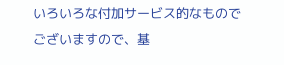いろいろな付加サービス的なものでございますので、基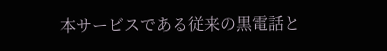本サービスである従来の黒電話と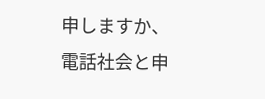申しますか、電話社会と申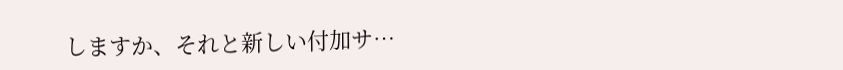しますか、それと新しい付加サ…